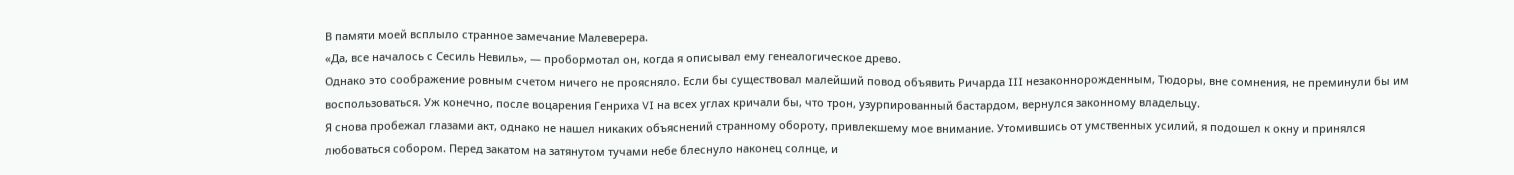В памяти моей всплыло странное замечание Малеверера.
«Да, все началось с Сесиль Невиль», — пробормотал он, когда я описывал ему генеалогическое древо.
Однако это соображение ровным счетом ничего не проясняло. Если бы существовал малейший повод объявить Ричарда III незаконнорожденным, Тюдоры, вне сомнения, не преминули бы им воспользоваться. Уж конечно, после воцарения Генриха VI на всех углах кричали бы, что трон, узурпированный бастардом, вернулся законному владельцу.
Я снова пробежал глазами акт, однако не нашел никаких объяснений странному обороту, привлекшему мое внимание. Утомившись от умственных усилий, я подошел к окну и принялся любоваться собором. Перед закатом на затянутом тучами небе блеснуло наконец солнце, и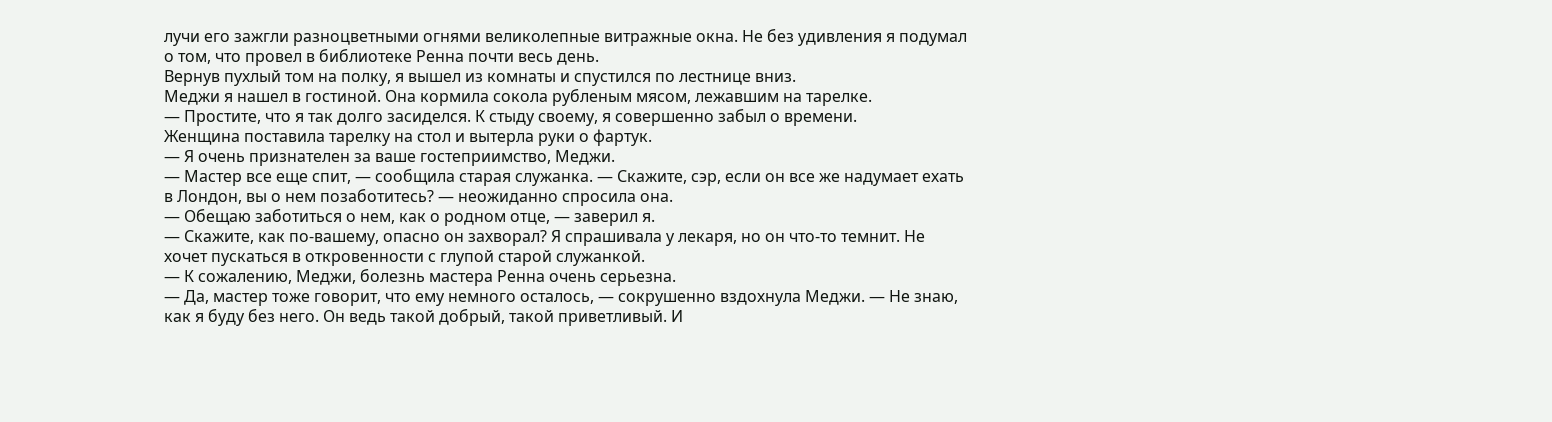лучи его зажгли разноцветными огнями великолепные витражные окна. Не без удивления я подумал о том, что провел в библиотеке Ренна почти весь день.
Вернув пухлый том на полку, я вышел из комнаты и спустился по лестнице вниз.
Меджи я нашел в гостиной. Она кормила сокола рубленым мясом, лежавшим на тарелке.
— Простите, что я так долго засиделся. К стыду своему, я совершенно забыл о времени.
Женщина поставила тарелку на стол и вытерла руки о фартук.
— Я очень признателен за ваше гостеприимство, Меджи.
— Мастер все еще спит, — сообщила старая служанка. — Скажите, сэр, если он все же надумает ехать в Лондон, вы о нем позаботитесь? — неожиданно спросила она.
— Обещаю заботиться о нем, как о родном отце, — заверил я.
— Скажите, как по-вашему, опасно он захворал? Я спрашивала у лекаря, но он что-то темнит. Не хочет пускаться в откровенности с глупой старой служанкой.
— К сожалению, Меджи, болезнь мастера Ренна очень серьезна.
— Да, мастер тоже говорит, что ему немного осталось, — сокрушенно вздохнула Меджи. — Не знаю, как я буду без него. Он ведь такой добрый, такой приветливый. И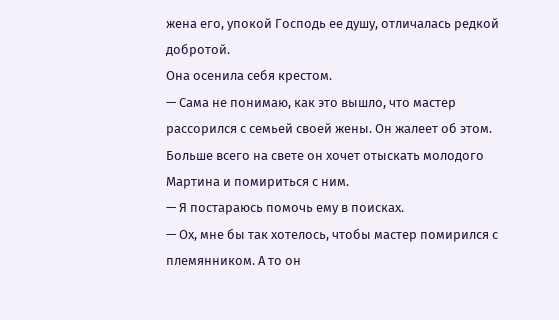жена его, упокой Господь ее душу, отличалась редкой добротой.
Она осенила себя крестом.
— Сама не понимаю, как это вышло, что мастер рассорился с семьей своей жены. Он жалеет об этом. Больше всего на свете он хочет отыскать молодого Мартина и помириться с ним.
— Я постараюсь помочь ему в поисках.
— Ох, мне бы так хотелось, чтобы мастер помирился с племянником. А то он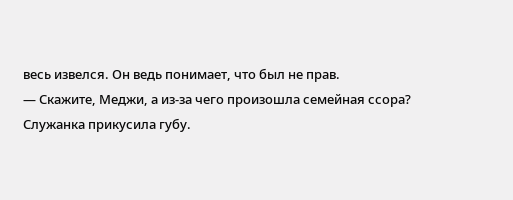весь извелся. Он ведь понимает, что был не прав.
— Скажите, Меджи, а из-за чего произошла семейная ссора?
Служанка прикусила губу.